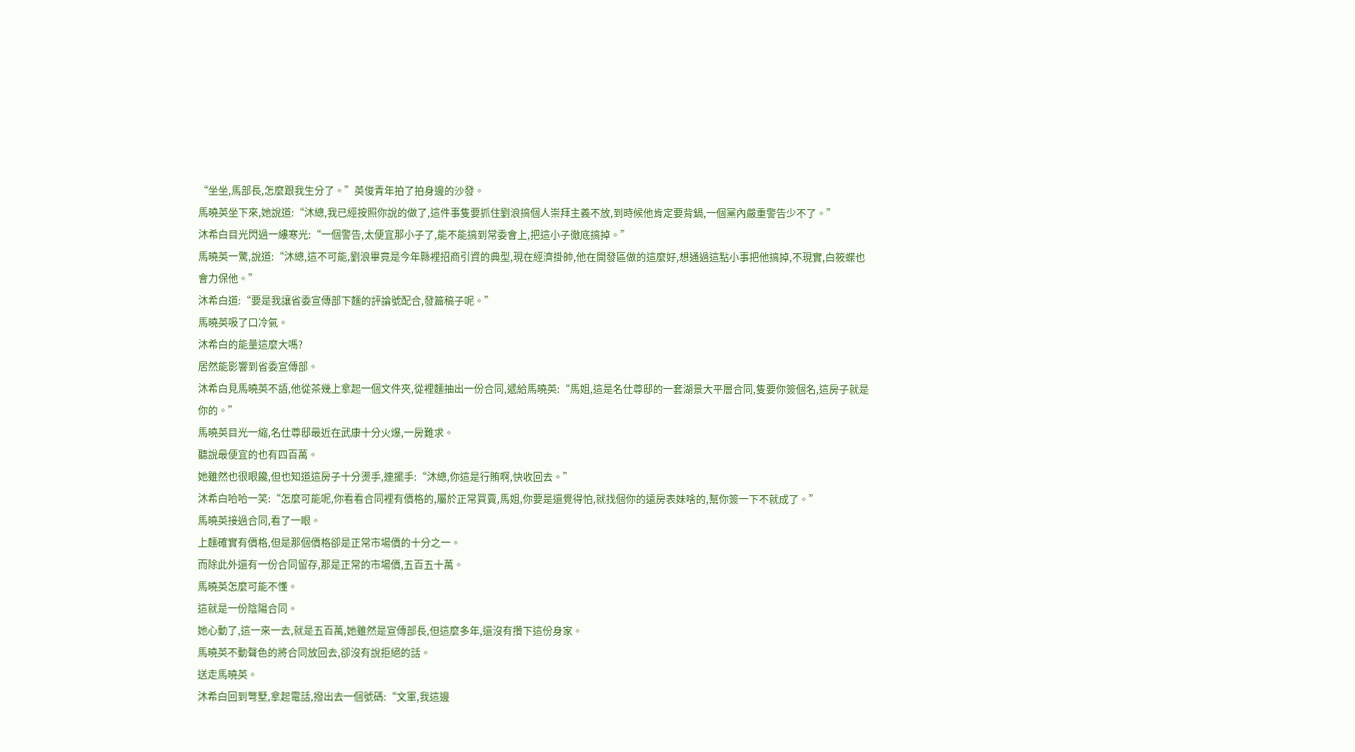“坐坐,馬部長,怎麼跟我生分了。”英俊青年拍了拍身邊的沙發。
馬曉英坐下來,她說道:“沐總,我已經按照你說的做了,這件事隻要抓住劉浪搞個人崇拜主義不放,到時候他肯定要背鍋,一個黨內嚴重警告少不了。”
沐希白目光閃過一縷寒光:“一個警告,太便宜那小子了,能不能搞到常委會上,把這小子徹底搞掉。”
馬曉英一驚,說道:“沐總,這不可能,劉浪畢竟是今年縣裡招商引資的典型,現在經濟掛帥,他在開發區做的這麼好,想通過這點小事把他搞掉,不現實,白筱蝶也會力保他。”
沐希白道:“要是我讓省委宣傳部下麵的評論號配合,發篇稿子呢。”
馬曉英吸了口冷氣。
沐希白的能量這麼大嗎?
居然能影響到省委宣傳部。
沐希白見馬曉英不語,他從茶幾上拿起一個文件夾,從裡麵抽出一份合同,遞給馬曉英:“馬姐,這是名仕尊邸的一套湖景大平層合同,隻要你簽個名,這房子就是你的。”
馬曉英目光一縮,名仕尊邸最近在武康十分火爆,一房難求。
聽說最便宜的也有四百萬。
她雖然也很眼饞,但也知道這房子十分燙手,連擺手:“沐總,你這是行賄啊,快收回去。”
沐希白哈哈一笑:“怎麼可能呢,你看看合同裡有價格的,屬於正常買賣,馬姐,你要是還覺得怕,就找個你的遠房表妹啥的,幫你簽一下不就成了。”
馬曉英接過合同,看了一眼。
上麵確實有價格,但是那個價格卻是正常市場價的十分之一。
而除此外還有一份合同留存,那是正常的市場價,五百五十萬。
馬曉英怎麼可能不懂。
這就是一份陰陽合同。
她心動了,這一來一去,就是五百萬,她雖然是宣傳部長,但這麼多年,還沒有攢下這份身家。
馬曉英不動聲色的將合同放回去,卻沒有說拒絕的話。
送走馬曉英。
沐希白回到彆墅,拿起電話,撥出去一個號碼:“文軍,我這邊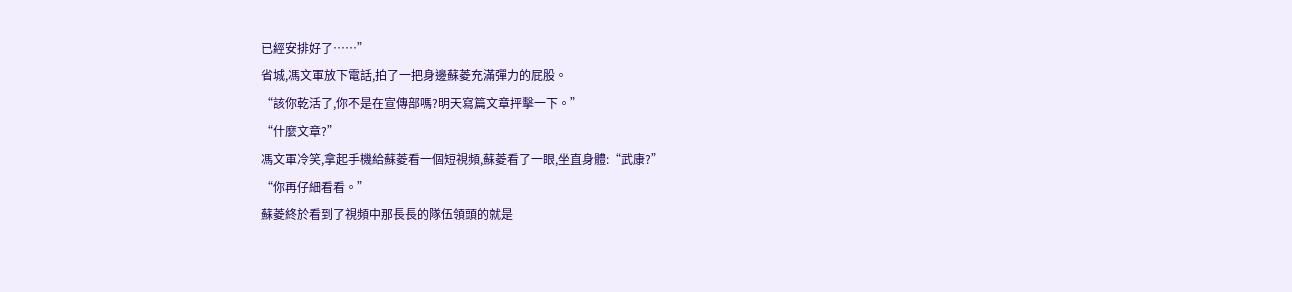已經安排好了……”
省城,馮文軍放下電話,拍了一把身邊蘇菱充滿彈力的屁股。
“該你乾活了,你不是在宣傳部嗎?明天寫篇文章抨擊一下。”
“什麼文章?”
馮文軍冷笑,拿起手機給蘇菱看一個短視頻,蘇菱看了一眼,坐直身體:“武康?”
“你再仔細看看。”
蘇菱終於看到了視頻中那長長的隊伍領頭的就是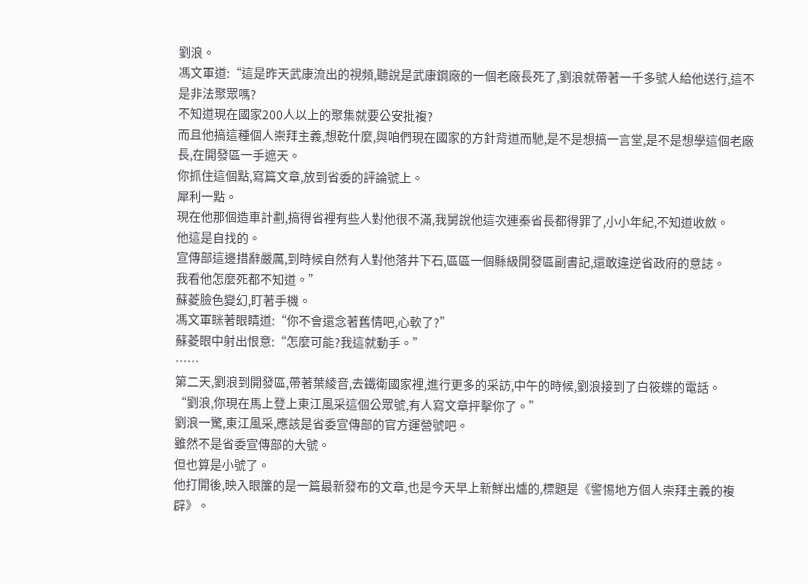劉浪。
馮文軍道:“這是昨天武康流出的視頻,聽說是武康鋼廠的一個老廠長死了,劉浪就帶著一千多號人給他送行,這不是非法聚眾嗎?
不知道現在國家200人以上的聚集就要公安批複?
而且他搞這種個人崇拜主義,想乾什麼,與咱們現在國家的方針背道而馳,是不是想搞一言堂,是不是想學這個老廠長,在開發區一手遮天。
你抓住這個點,寫篇文章,放到省委的評論號上。
犀利一點。
現在他那個造車計劃,搞得省裡有些人對他很不滿,我舅說他這次連秦省長都得罪了,小小年紀,不知道收斂。
他這是自找的。
宣傳部這邊措辭嚴厲,到時候自然有人對他落井下石,區區一個縣級開發區副書記,還敢違逆省政府的意誌。
我看他怎麼死都不知道。”
蘇菱臉色變幻,盯著手機。
馮文軍眯著眼睛道:“你不會還念著舊情吧,心軟了?”
蘇菱眼中射出恨意:“怎麼可能?我這就動手。”
……
第二天,劉浪到開發區,帶著葉綾音,去鐵衛國家裡,進行更多的采訪,中午的時候,劉浪接到了白筱蝶的電話。
“劉浪,你現在馬上登上東江風采這個公眾號,有人寫文章抨擊你了。”
劉浪一驚,東江風采,應該是省委宣傳部的官方運營號吧。
雖然不是省委宣傳部的大號。
但也算是小號了。
他打開後,映入眼簾的是一篇最新發布的文章,也是今天早上新鮮出爐的,標題是《警惕地方個人崇拜主義的複辟》。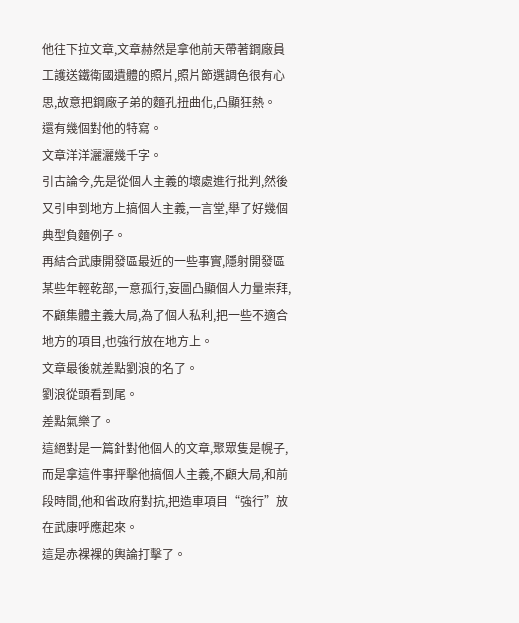他往下拉文章,文章赫然是拿他前天帶著鋼廠員工護送鐵衛國遺體的照片,照片節選調色很有心思,故意把鋼廠子弟的麵孔扭曲化,凸顯狂熱。
還有幾個對他的特寫。
文章洋洋灑灑幾千字。
引古論今,先是從個人主義的壞處進行批判,然後又引申到地方上搞個人主義,一言堂,舉了好幾個典型負麵例子。
再結合武康開發區最近的一些事實,隱射開發區某些年輕乾部,一意孤行,妄圖凸顯個人力量崇拜,不顧集體主義大局,為了個人私利,把一些不適合地方的項目,也強行放在地方上。
文章最後就差點劉浪的名了。
劉浪從頭看到尾。
差點氣樂了。
這絕對是一篇針對他個人的文章,聚眾隻是幌子,而是拿這件事抨擊他搞個人主義,不顧大局,和前段時間,他和省政府對抗,把造車項目“強行”放在武康呼應起來。
這是赤裸裸的輿論打擊了。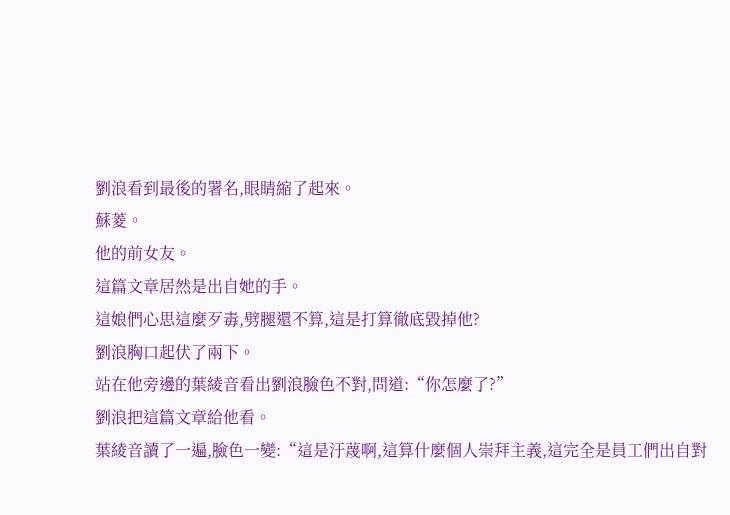劉浪看到最後的署名,眼睛縮了起來。
蘇菱。
他的前女友。
這篇文章居然是出自她的手。
這娘們心思這麼歹毒,劈腿還不算,這是打算徹底毀掉他?
劉浪胸口起伏了兩下。
站在他旁邊的葉綾音看出劉浪臉色不對,問道:“你怎麼了?”
劉浪把這篇文章給他看。
葉綾音讀了一遍,臉色一變:“這是汙蔑啊,這算什麼個人崇拜主義,這完全是員工們出自對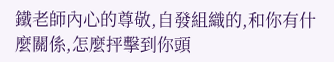鐵老師內心的尊敬,自發組織的,和你有什麼關係,怎麼抨擊到你頭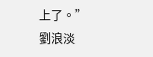上了。”
劉浪淡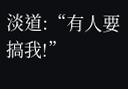淡道:“有人要搞我!”